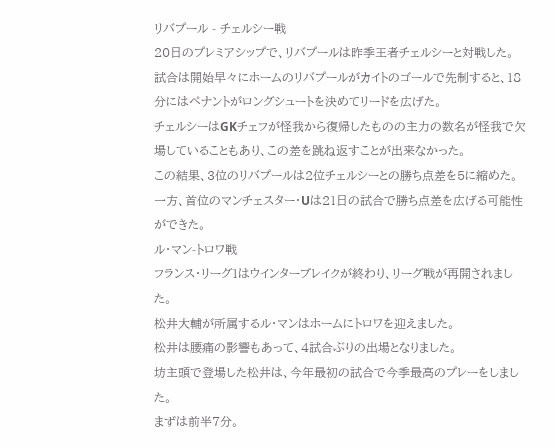リバプール - チェルシー戦
20日のプレミアシップで、リバプールは昨季王者チェルシーと対戦した。
試合は開始早々にホームのリバプールがカイトのゴールで先制すると、18分にはペナントがロングシュートを決めてリードを広げた。
チェルシーはGKチェフが怪我から復帰したものの主力の数名が怪我で欠場していることもあり、この差を跳ね返すことが出来なかった。
この結果、3位のリバプールは2位チェルシーとの勝ち点差を5に縮めた。一方、首位のマンチェスター・Uは21日の試合で勝ち点差を広げる可能性ができた。
ル・マン-トロワ戦
フランス・リーグ1はウインターブレイクが終わり、リーグ戦が再開されました。
松井大輔が所属するル・マンはホームにトロワを迎えました。
松井は腰痛の影響もあって、4試合ぶりの出場となりました。
坊主頭で登場した松井は、今年最初の試合で今季最高のプレーをしました。
まずは前半7分。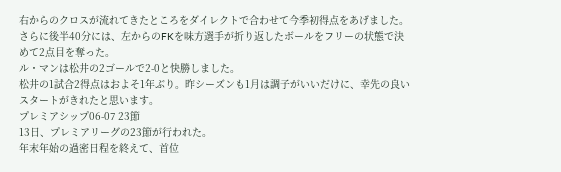右からのクロスが流れてきたところをダイレクトで合わせて今季初得点をあげました。
さらに後半40分には、左からのFKを味方選手が折り返したボールをフリーの状態で決めて2点目を奪った。
ル・マンは松井の2ゴールで2-0と快勝しました。
松井の1試合2得点はおよそ1年ぶり。昨シーズンも1月は調子がいいだけに、幸先の良いスタートがきれたと思います。
プレミアシップ06-07 23節
13日、プレミアリーグの23節が行われた。
年末年始の過密日程を終えて、首位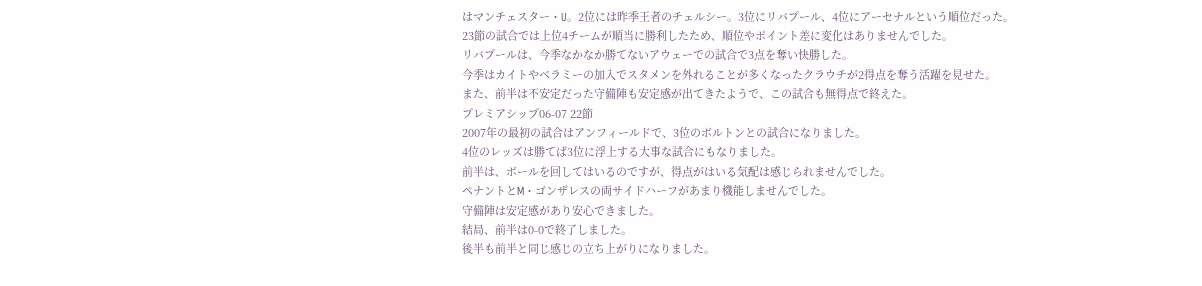はマンチェスター・U。2位には昨季王者のチェルシー。3位にリバプール、4位にアーセナルという順位だった。
23節の試合では上位4チームが順当に勝利したため、順位やポイント差に変化はありませんでした。
リバプールは、今季なかなか勝てないアウェーでの試合で3点を奪い快勝した。
今季はカイトやベラミーの加入でスタメンを外れることが多くなったクラウチが2得点を奪う活躍を見せた。
また、前半は不安定だった守備陣も安定感が出てきたようで、この試合も無得点で終えた。
プレミアシップ06-07 22節
2007年の最初の試合はアンフィールドで、3位のボルトンとの試合になりました。
4位のレッズは勝てば3位に浮上する大事な試合にもなりました。
前半は、ボールを回してはいるのですが、得点がはいる気配は感じられませんでした。
ペナントとM・ゴンザレスの両サイドハーフがあまり機能しませんでした。
守備陣は安定感があり安心できました。
結局、前半は0-0で終了しました。
後半も前半と同じ感じの立ち上がりになりました。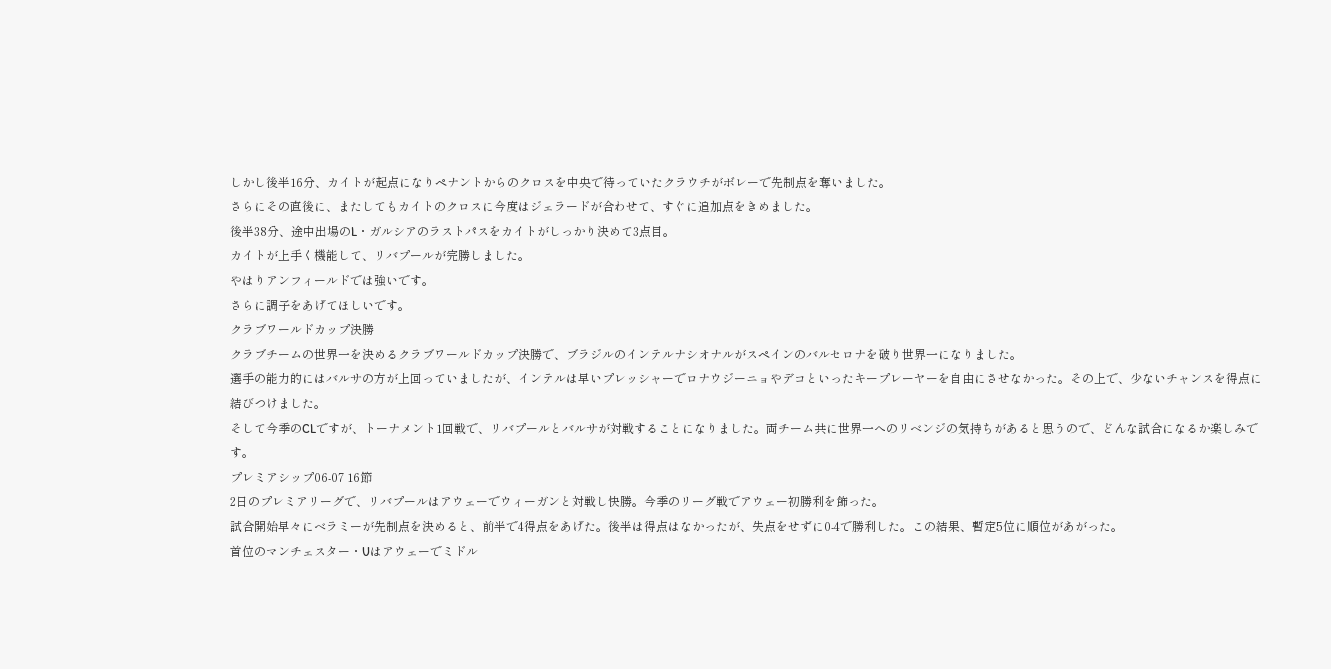しかし後半16分、カイトが起点になりペナントからのクロスを中央で待っていたクラウチがボレーで先制点を奪いました。
さらにその直後に、またしてもカイトのクロスに今度はジェラードが合わせて、すぐに追加点をきめました。
後半38分、途中出場のL・ガルシアのラストパスをカイトがしっかり決めて3点目。
カイトが上手く機能して、リバプールが完勝しました。
やはりアンフィールドでは強いです。
さらに調子をあげてほしいです。
クラブワールドカップ決勝
クラブチームの世界一を決めるクラブワールドカップ決勝で、ブラジルのインテルナシオナルがスペインのバルセロナを破り世界一になりました。
選手の能力的にはバルサの方が上回っていましたが、インテルは早いプレッシャーでロナウジーニョやデコといったキープレーヤーを自由にさせなかった。その上で、少ないチャンスを得点に結びつけました。
そして今季のCLですが、トーナメント1回戦で、リバプールとバルサが対戦することになりました。両チーム共に世界一へのリベンジの気持ちがあると思うので、どんな試合になるか楽しみです。
プレミアシップ06-07 16節
2日のプレミアリーグで、リバプールはアウェーでウィーガンと対戦し快勝。今季のリーグ戦でアウェー初勝利を飾った。
試合開始早々にベラミーが先制点を決めると、前半で4得点をあげた。後半は得点はなかったが、失点をせずに0-4で勝利した。この結果、暫定5位に順位があがった。
首位のマンチェスター・Uはアウェーでミドル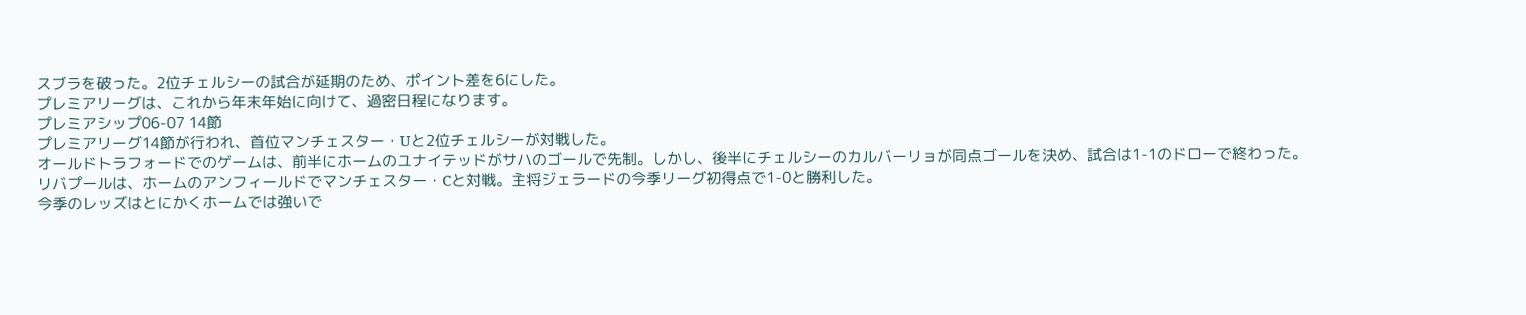スブラを破った。2位チェルシーの試合が延期のため、ポイント差を6にした。
プレミアリーグは、これから年末年始に向けて、過密日程になります。
プレミアシップ06-07 14節
プレミアリーグ14節が行われ、首位マンチェスター・Uと2位チェルシーが対戦した。
オールドトラフォードでのゲームは、前半にホームのユナイテッドがサハのゴールで先制。しかし、後半にチェルシーのカルバーリョが同点ゴールを決め、試合は1-1のドローで終わった。
リバプールは、ホームのアンフィールドでマンチェスター・Cと対戦。主将ジェラードの今季リーグ初得点で1-0と勝利した。
今季のレッズはとにかくホームでは強いで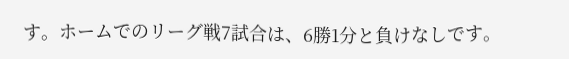す。ホームでのリーグ戦7試合は、6勝1分と負けなしです。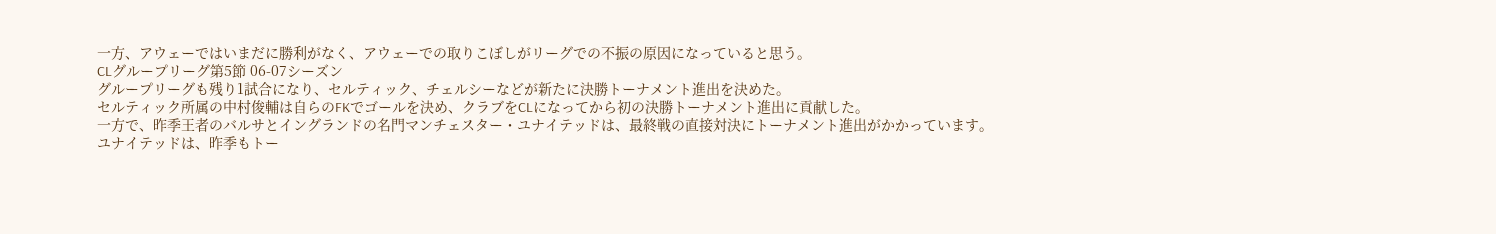一方、アウェーではいまだに勝利がなく、アウェーでの取りこぼしがリーグでの不振の原因になっていると思う。
CLグループリーグ第5節 06-07シーズン
グループリーグも残り1試合になり、セルティック、チェルシーなどが新たに決勝トーナメント進出を決めた。
セルティック所属の中村俊輔は自らのFKでゴールを決め、クラブをCLになってから初の決勝トーナメント進出に貢献した。
一方で、昨季王者のバルサとイングランドの名門マンチェスター・ユナイテッドは、最終戦の直接対決にトーナメント進出がかかっています。
ユナイテッドは、昨季もトー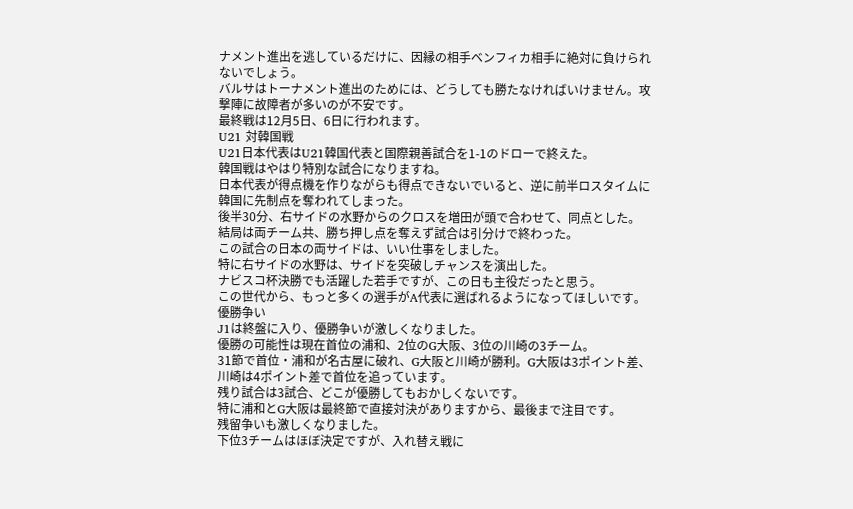ナメント進出を逃しているだけに、因縁の相手ベンフィカ相手に絶対に負けられないでしょう。
バルサはトーナメント進出のためには、どうしても勝たなければいけません。攻撃陣に故障者が多いのが不安です。
最終戦は12月5日、6日に行われます。
U21 対韓国戦
U21日本代表はU21韓国代表と国際親善試合を1-1のドローで終えた。
韓国戦はやはり特別な試合になりますね。
日本代表が得点機を作りながらも得点できないでいると、逆に前半ロスタイムに韓国に先制点を奪われてしまった。
後半30分、右サイドの水野からのクロスを増田が頭で合わせて、同点とした。
結局は両チーム共、勝ち押し点を奪えず試合は引分けで終わった。
この試合の日本の両サイドは、いい仕事をしました。
特に右サイドの水野は、サイドを突破しチャンスを演出した。
ナビスコ杯決勝でも活躍した若手ですが、この日も主役だったと思う。
この世代から、もっと多くの選手がA代表に選ばれるようになってほしいです。
優勝争い
J1は終盤に入り、優勝争いが激しくなりました。
優勝の可能性は現在首位の浦和、2位のG大阪、3位の川崎の3チーム。
31節で首位・浦和が名古屋に破れ、G大阪と川崎が勝利。G大阪は3ポイント差、川崎は4ポイント差で首位を追っています。
残り試合は3試合、どこが優勝してもおかしくないです。
特に浦和とG大阪は最終節で直接対決がありますから、最後まで注目です。
残留争いも激しくなりました。
下位3チームはほぼ決定ですが、入れ替え戦に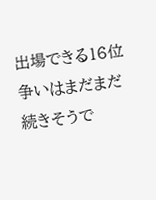出場できる16位争いはまだまだ続きそうで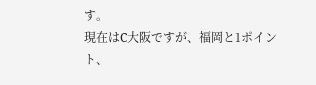す。
現在はC大阪ですが、福岡と1ポイント、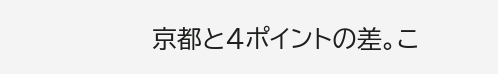京都と4ポイントの差。こ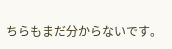ちらもまだ分からないです。